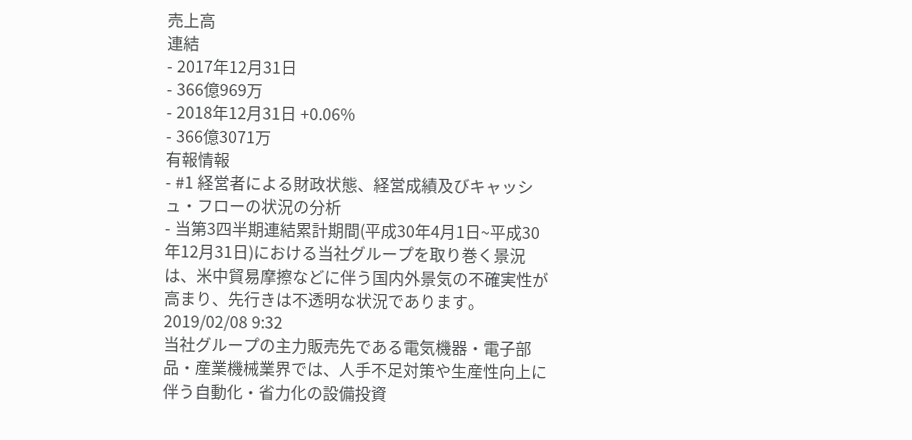売上高
連結
- 2017年12月31日
- 366億969万
- 2018年12月31日 +0.06%
- 366億3071万
有報情報
- #1 経営者による財政状態、経営成績及びキャッシュ・フローの状況の分析
- 当第3四半期連結累計期間(平成30年4月1日~平成30年12月31日)における当社グループを取り巻く景況は、米中貿易摩擦などに伴う国内外景気の不確実性が高まり、先行きは不透明な状況であります。2019/02/08 9:32
当社グループの主力販売先である電気機器・電子部品・産業機械業界では、人手不足対策や生産性向上に伴う自動化・省力化の設備投資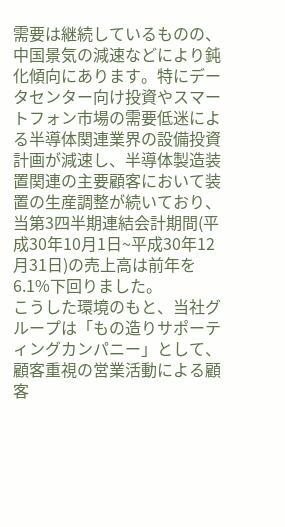需要は継続しているものの、中国景気の減速などにより鈍化傾向にあります。特にデータセンター向け投資やスマートフォン市場の需要低迷による半導体関連業界の設備投資計画が減速し、半導体製造装置関連の主要顧客において装置の生産調整が続いており、当第3四半期連結会計期間(平成30年10月1日~平成30年12月31日)の売上高は前年を6.1%下回りました。
こうした環境のもと、当社グループは「もの造りサポーティングカンパニー」として、顧客重視の営業活動による顧客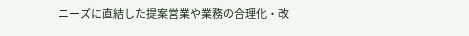ニーズに直結した提案営業や業務の合理化・改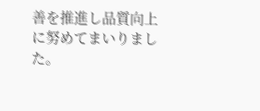善を推進し品質向上に努めてまいりました。